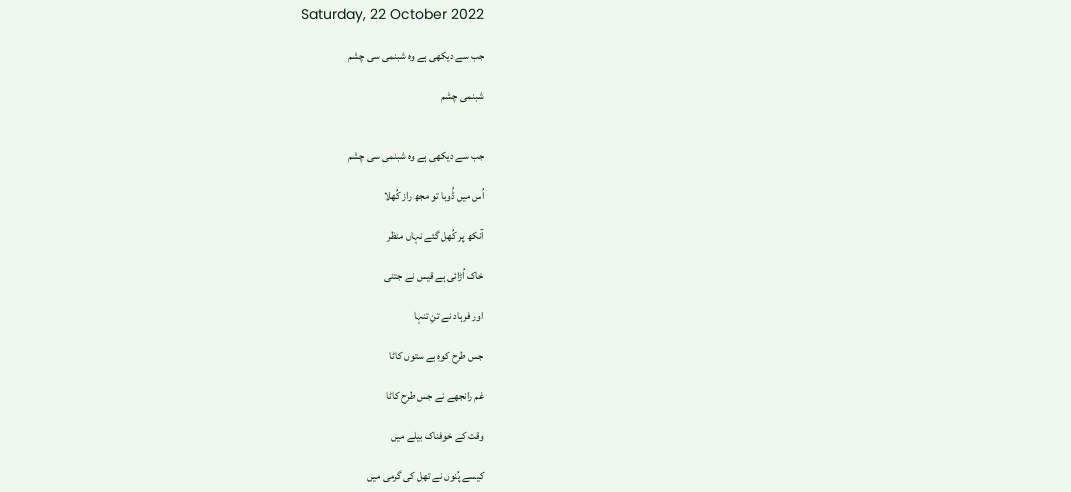Saturday, 22 October 2022

جب سے دیکھی ہے وہ شبنمی سی چشم

شبنمی چشم


جب سے دیکھی ہے وہ شبنمی سی چشم

اُس میں ڈُوبا تو مجھ راز کُھلا

آنکھ پر کُھل گئے نہاں منظر

خاک اُڑائی ہے قیس نے جتنی

اور فرہاد نے تنِ تنہا

جس طرح کوہِ بے ستوں کاٹا

غم رانجھے نے جس طرح کاٹا

وقت کے خوفناک بیلے میں

کیسے پُنوں نے تھل کی گرمی میں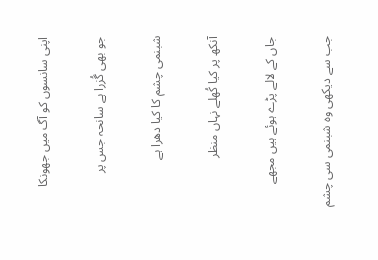اپنی سانسوں کو آگ میں جھونکا

جو بھی گُزرا ہے سانحہ جس پر

شبنمی چشم کا کیا دھرا ہے

آنکھ پر کیا کُھلے نہاں منظر

جاں کے لالے پڑے ہوئے ہیں مجھے

جب سے دیکھی وہ شبنمی سی چشم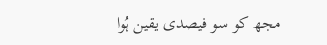مجھ کو سو فیصدی یقین ہُوا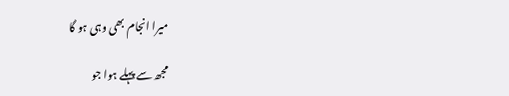میرا انجام بھی وہی ہو گا

مجھ سے پہلے ہوا جو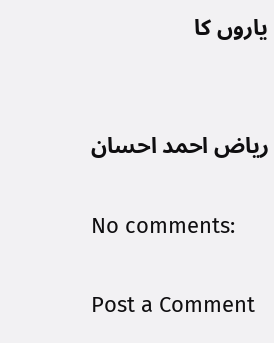یاروں کا


ریاض احمد احسان

No comments:

Post a Comment